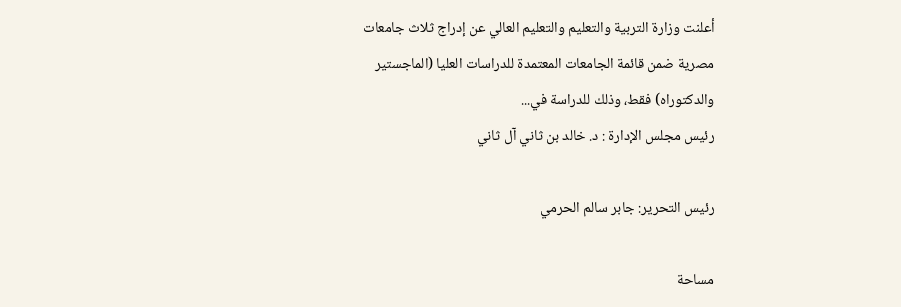أعلنت وزارة التربية والتعليم والتعليم العالي عن إدراج ثلاث جامعات مصرية ضمن قائمة الجامعات المعتمدة للدراسات العليا (الماجستير والدكتوراه) فقط، وذلك للدراسة في...
رئيس مجلس الإدارة : د. خالد بن ثاني آل ثاني

رئيس التحرير: جابر سالم الحرمي

مساحة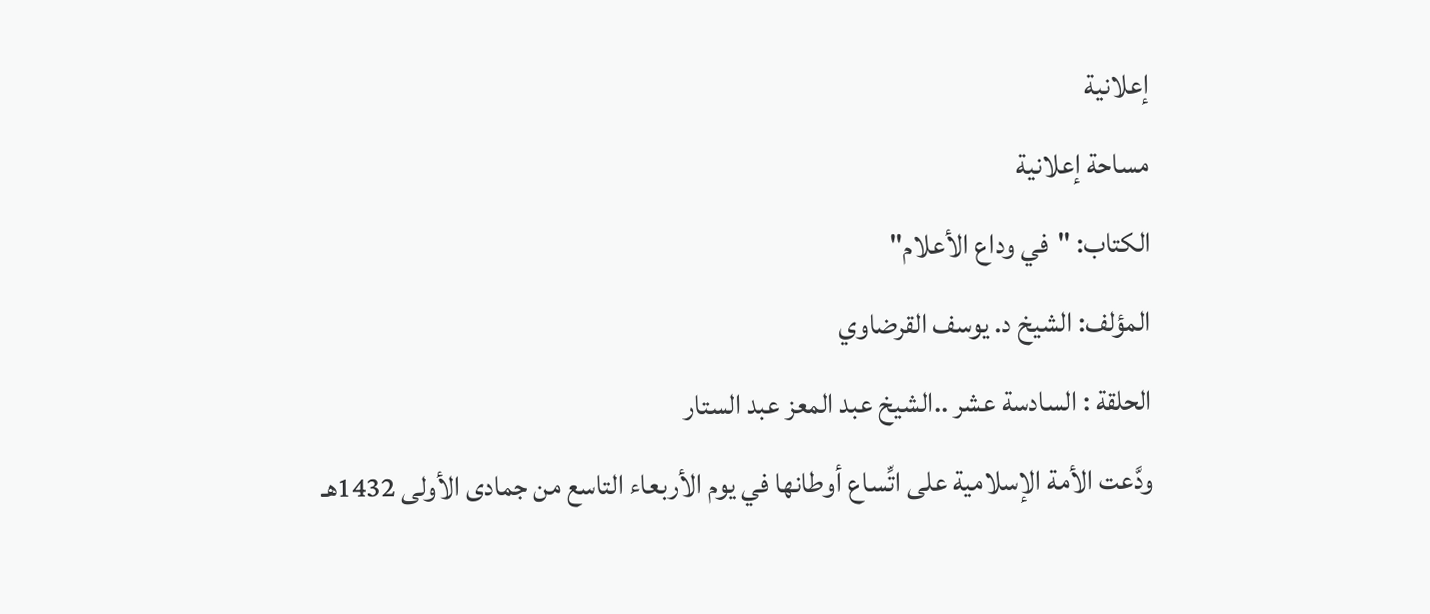إعلانية
مساحة إعلانية
الكتاب: "في وداع الأعلام"
المؤلف: الشيخ د. يوسف القرضاوي
الحلقة : السادسة عشر ..الشيخ عبد المعز عبد الستار
ودَّعت الأمة الإسلامية على اتِّساع أوطانها في يوم الأربعاء التاسع من جمادى الأولى 1432هـ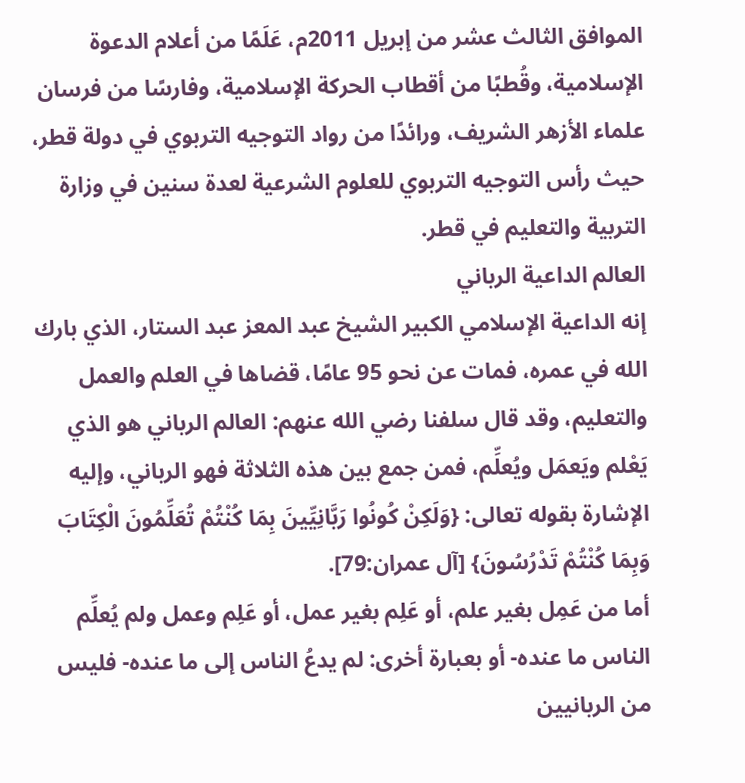الموافق الثالث عشر من إبريل 2011م، عَلَمًا من أعلام الدعوة الإسلامية، وقُطبًا من أقطاب الحركة الإسلامية، وفارسًا من فرسان علماء الأزهر الشريف، ورائدًا من رواد التوجيه التربوي في دولة قطر، حيث رأس التوجيه التربوي للعلوم الشرعية لعدة سنين في وزارة التربية والتعليم في قطر.
العالم الداعية الرباني
إنه الداعية الإسلامي الكبير الشيخ عبد المعز عبد الستار، الذي بارك الله في عمره، فمات عن نحو 95 عامًا، قضاها في العلم والعمل والتعليم، وقد قال سلفنا رضي الله عنهم: العالم الرباني هو الذي يَعْلم ويَعمَل ويُعلِّم، فمن جمع بين هذه الثلاثة فهو الرباني، وإليه الإشارة بقوله تعالى: {وَلَكِنْ كُونُوا رَبَّانِيِّينَ بِمَا كُنْتُمْ تُعَلِّمُونَ الْكِتَابَ وَبِمَا كُنْتُمْ تَدْرُسُونَ} [آل عمران:79].
أما من عَمِل بغير علم، أو عَلِم بغير عمل، أو عَلِم وعمل ولم يُعلِّم الناس ما عنده- أو بعبارة أخرى: لم يدعُ الناس إلى ما عنده- فليس من الربانيين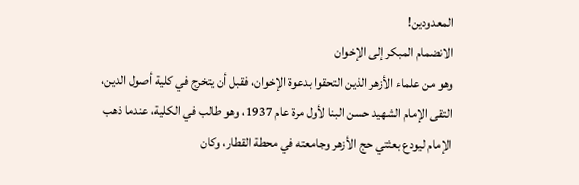المعدودين!
الانضمام المبكر إلى الإخوان
وهو من علماء الأزهر الذين التحقوا بدعوة الإخوان، فقبل أن يتخرج في كلية أصول الدين، التقى الإمام الشهيد حسن البنا لأول مرة عام 1937، وهو طالب في الكلية، عندما ذهب الإمام ليودع بعثتي حج الأزهر وجامعته في محطة القطار، وكان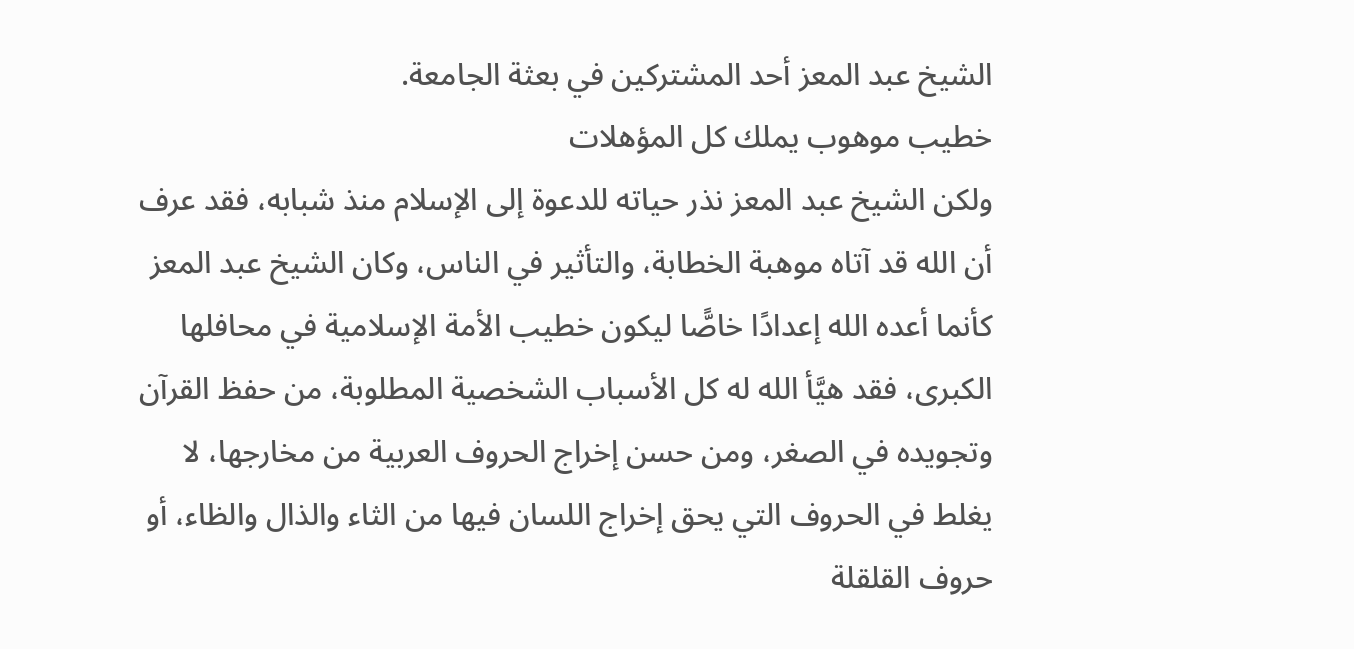الشيخ عبد المعز أحد المشتركين في بعثة الجامعة.
خطيب موهوب يملك كل المؤهلات
ولكن الشيخ عبد المعز نذر حياته للدعوة إلى الإسلام منذ شبابه، فقد عرف أن الله قد آتاه موهبة الخطابة، والتأثير في الناس، وكان الشيخ عبد المعز كأنما أعده الله إعدادًا خاصًّا ليكون خطيب الأمة الإسلامية في محافلها الكبرى، فقد هيَّأ الله له كل الأسباب الشخصية المطلوبة، من حفظ القرآن وتجويده في الصغر، ومن حسن إخراج الحروف العربية من مخارجها، لا يغلط في الحروف التي يحق إخراج اللسان فيها من الثاء والذال والظاء، أو حروف القلقلة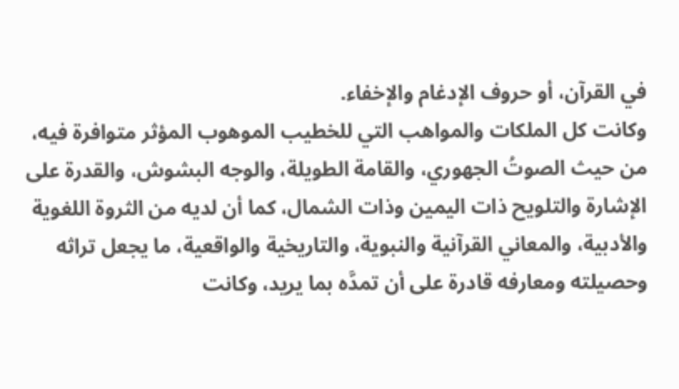في القرآن، أو حروف الإدغام والإخفاء.
وكانت كل الملكات والمواهب التي للخطيب الموهوب المؤثر متوافرة فيه، من حيث الصوتُ الجهوري، والقامة الطويلة، والوجه البشوش، والقدرة على الإشارة والتلويح ذات اليمين وذات الشمال، كما أن لديه من الثروة اللغوية والأدبية، والمعاني القرآنية والنبوية، والتاريخية والواقعية، ما يجعل تراثه وحصيلته ومعارفه قادرة على أن تمدَّه بما يريد، وكانت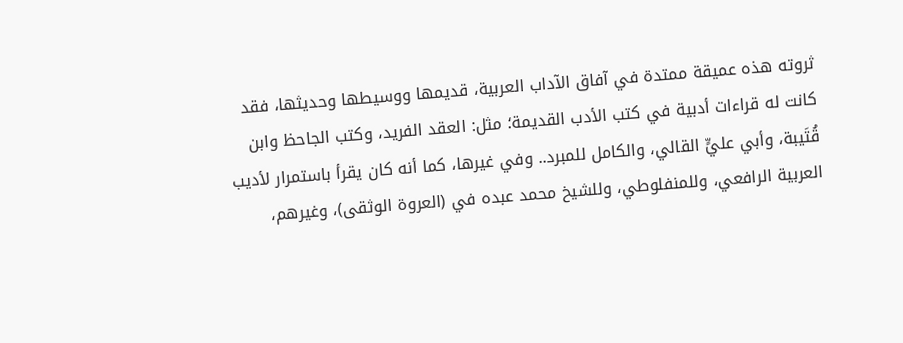ثروته هذه عميقة ممتدة في آفاق الآداب العربية، قديمها ووسيطها وحديثها، فقد كانت له قراءات أدبية في كتب الأدب القديمة؛ مثل: العقد الفريد، وكتب الجاحظ وابن قُتَيبة، وأبي عليٍّ القالي، والكامل للمبرد.. وفي غيرها، كما أنه كان يقرأ باستمرار لأديب العربية الرافعي، وللمنفلوطي، وللشيخ محمد عبده في (العروة الوثقى)، وغيرهم،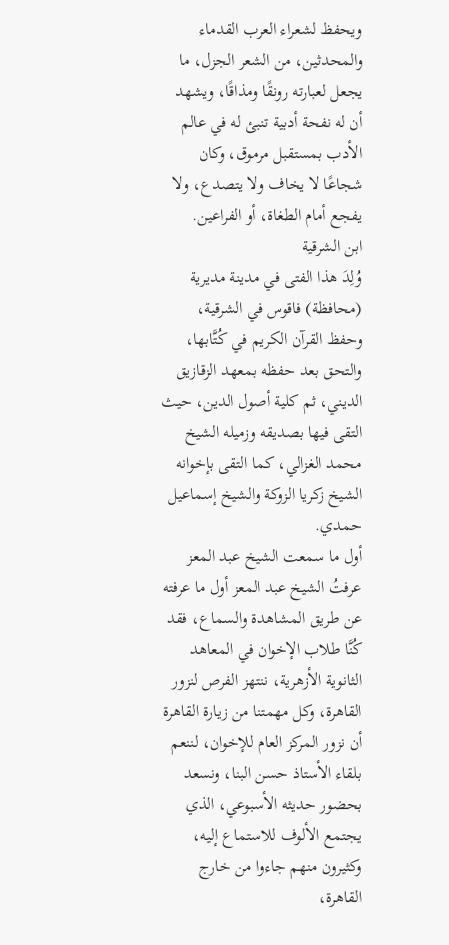ويحفظ لشعراء العرب القدماء والمحدثين، من الشعر الجزل، ما يجعل لعبارته رونقًا ومذاقًا، ويشهد أن له نفحة أدبية تنبئ له في عالم الأدب بمستقبل مرموق، وكان شجاعًا لا يخاف ولا يتصدع، ولا يفجع أمام الطغاة، أو الفراعين.
ابن الشرقية
وُلِدَ هذا الفتى في مدينة مديرية (محافظة) فاقوس في الشرقية، وحفظ القرآن الكريم في كُتَّابها، والتحق بعد حفظه بمعهد الزقازيق الديني، ثم كلية أصول الدين، حيث التقى فيها بصديقه وزميله الشيخ محمد الغزالي، كما التقى بإخوانه الشيخ زكريا الزوكة والشيخ إسماعيل حمدي.
أول ما سمعت الشيخ عبد المعز
عرفتُ الشيخ عبد المعز أول ما عرفته عن طريق المشاهدة والسماع، فقد كُنَّا طلاب الإخوان في المعاهد الثانوية الأزهرية، ننتهز الفرص لنزور القاهرة، وكل مهمتنا من زيارة القاهرة أن نزور المركز العام للإخوان، لننعم بلقاء الأستاذ حسن البنا، ونسعد بحضور حديثه الأسبوعي، الذي يجتمع الألوف للاستماع إليه، وكثيرون منهم جاءوا من خارج القاهرة،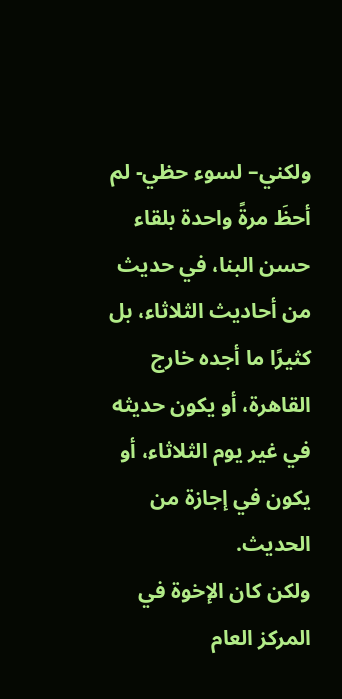ولكني– لسوء حظي- لم أحظَ مرةً واحدة بلقاء حسن البنا، في حديث من أحاديث الثلاثاء، بل كثيرًا ما أجده خارج القاهرة، أو يكون حديثه في غير يوم الثلاثاء، أو يكون في إجازة من الحديث.
ولكن كان الإخوة في المركز العام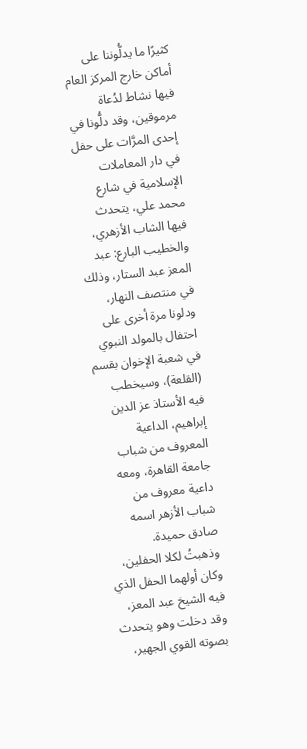كثيرًا ما يدلُّوننا على أماكن خارج المركز العام فيها نشاط لدُعاة مرموقين، وقد دلُّونا في إحدى المرَّات على حفل في دار المعاملات الإسلامية في شارع محمد علي، يتحدث فيها الشاب الأزهري، والخطيب البارع: عبد المعز عبد الستار، وذلك في منتصف النهار، ودلونا مرة أخرى على احتفال بالمولد النبوي في شعبة الإخوان بقسم (القلعة)، وسيخطب فيه الأستاذ عز الدين إبراهيم، الداعية المعروف من شباب جامعة القاهرة، ومعه داعية معروف من شباب الأزهر اسمه صادق حميدة.
وذهبتُ لكلا الحفلين، وكان أولهما الحفل الذي فيه الشيخ عبد المعز، وقد دخلت وهو يتحدث بصوته القوي الجهير،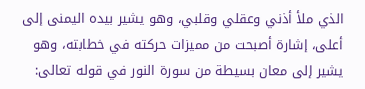الذي ملأ أذني وعقلي وقلبي، وهو يشير بيده اليمنى إلى أعلى، إشارة أصبحت من مميزات حركته في خطابته، وهو يشير إلى معان بسيطة من سورة النور في قوله تعالى: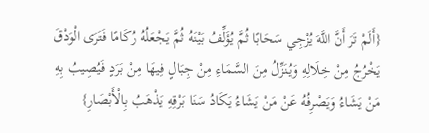{أَلَمْ تَرَ أَنَّ اللَّهَ يُزْجِي سَحَابًا ثُمَّ يُؤَلِّفُ بَيْنَهُ ثُمَّ يَجْعَلُهُ رُكَامًا فَتَرَى الْوَدْقَ يَخْرُجُ مِنْ خِلَالِهِ وَيُنَزِّلُ مِنَ السَّمَاءِ مِنْ جِبَالٍ فِيهَا مِنْ بَرَدٍ فَيُصِيبُ بِهِ مَنْ يَشَاءُ وَيَصْرِفُهُ عَنْ مَنْ يَشَاءُ يَكَادُ سَنَا بَرْقِهِ يَذْهَبُ بِالْأَبْصَارِ}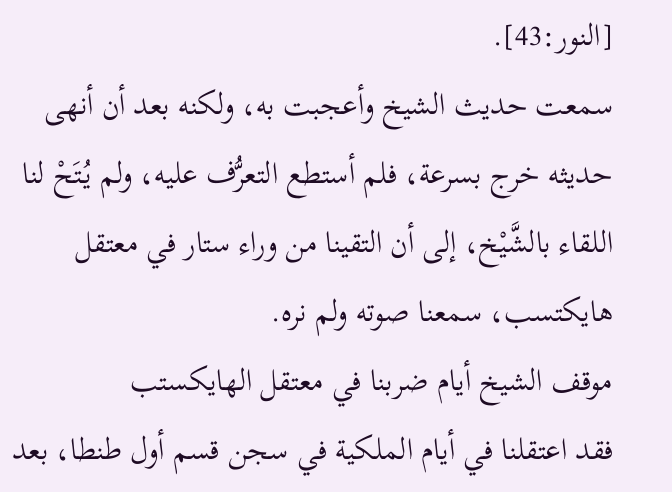[النور:43].
سمعت حديث الشيخ وأعجبت به، ولكنه بعد أن أنهى حديثه خرج بسرعة، فلم أستطع التعرُّف عليه، ولم يُتَحْ لنا اللقاء بالشَّيْخ، إلى أن التقينا من وراء ستار في معتقل هايكتسب، سمعنا صوته ولم نره.
موقف الشيخ أيام ضربنا في معتقل الهايكستب
فقد اعتقلنا في أيام الملكية في سجن قسم أول طنطا، بعد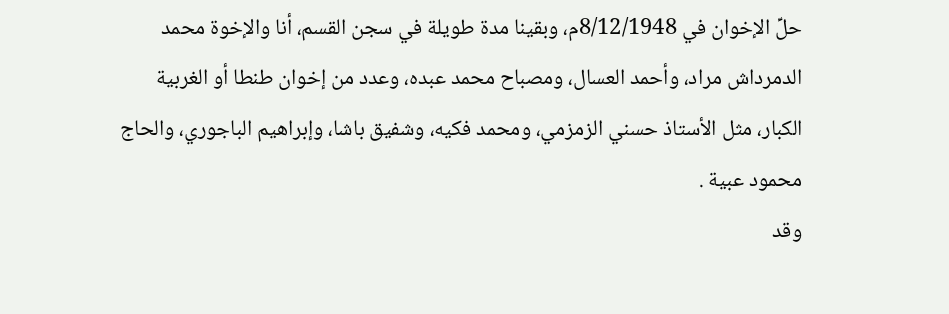حلِّ الإخوان في 8/12/1948م، وبقينا مدة طويلة في سجن القسم، أنا والإخوة محمد الدمرداش مراد، وأحمد العسال، ومصباح محمد عبده، وعدد من إخوان طنطا أو الغربية الكبار، مثل الأستاذ حسني الزمزمي، ومحمد فكيه، وشفيق باشا، وإبراهيم الباجوري، والحاج محمود عبية .
وقد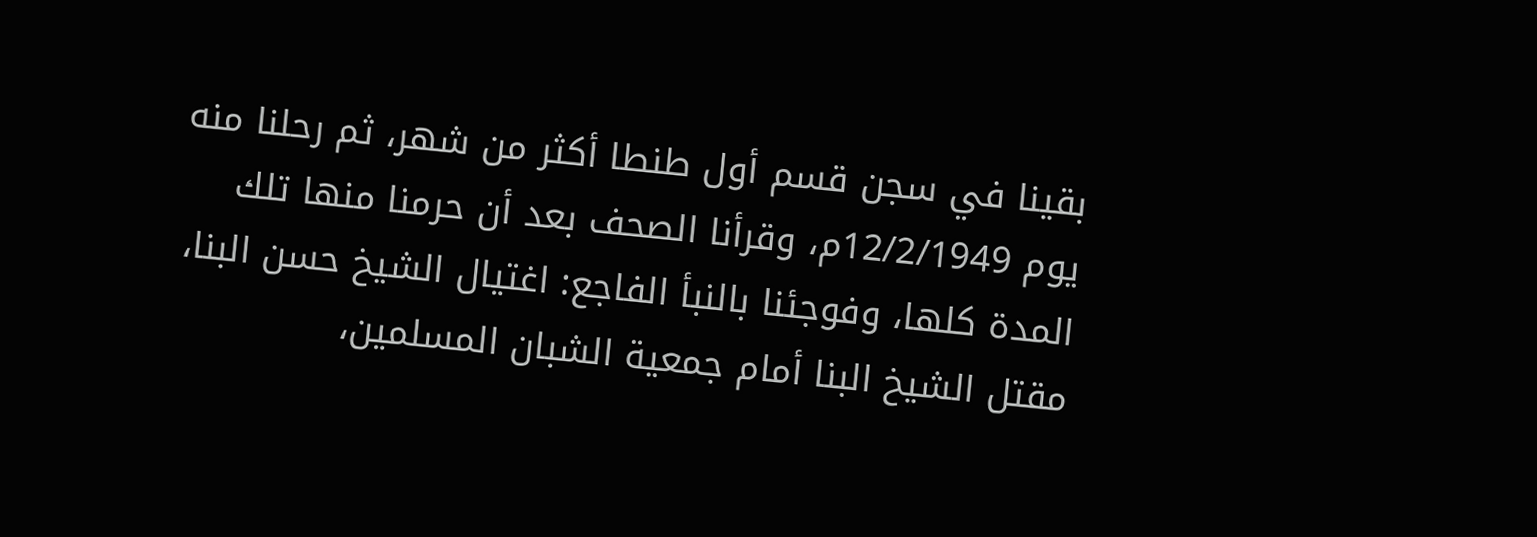بقينا في سجن قسم أول طنطا أكثر من شهر، ثم رحلنا منه يوم 12/2/1949م، وقرأنا الصحف بعد أن حرمنا منها تلك المدة كلها، وفوجئنا بالنبأ الفاجع: اغتيال الشيخ حسن البنا، مقتل الشيخ البنا أمام جمعية الشبان المسلمين،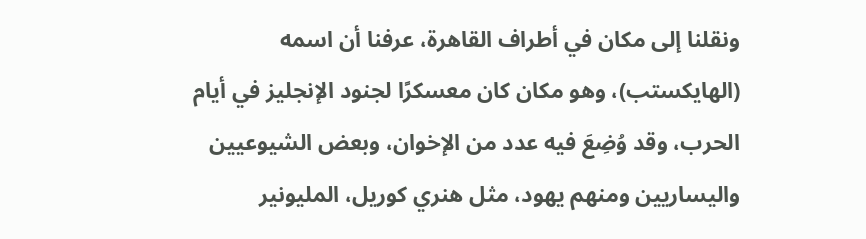ونقلنا إلى مكان في أطراف القاهرة، عرفنا أن اسمه (الهايكستب)، وهو مكان كان معسكرًا لجنود الإنجليز في أيام الحرب، وقد وُضِعَ فيه عدد من الإخوان، وبعض الشيوعيين واليساريين ومنهم يهود، مثل هنري كوريل، المليونير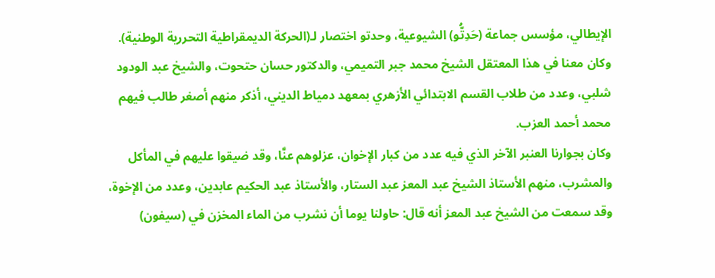الإيطالي، مؤسس جماعة (حَدِتُّو) الشيوعية، وحدتو اختصار لـ(الحركة الديمقراطية التحررية الوطنية).
وكان معنا في هذا المعتقل الشيخ محمد جبر التميمي، والدكتور حسان حتحوت، والشيخ عبد الودود شلبي، وعدد من طلاب القسم الابتدائي الأزهري بمعهد دمياط الديني، أذكر منهم أصغر طالب فيهم محمد أحمد العزب.
وكان بجوارنا العنبر الآخر الذي فيه عدد من كبار الإخوان، عزلوهم عنَّا، وقد ضيقوا عليهم في المأكل والمشرب، منهم الأستاذ الشيخ عبد المعز عبد الستار، والأستاذ عبد الحكيم عابدين، وعدد من الإخوة، وقد سمعت من الشيخ عبد المعز أنه قال: حاولنا يوما أن نشرب من الماء المخزن في (سيفون)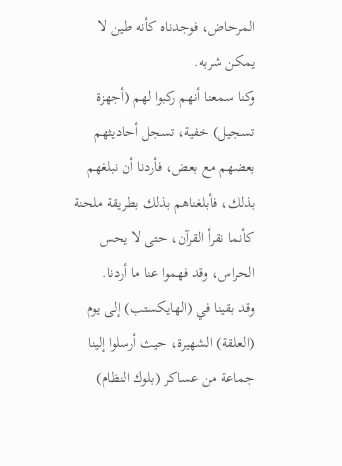المرحاض، فوجدناه كأنه طين لا يمكن شربه.
وكنا سمعنا أنهم ركبوا لهم (أجهزة تسجيل) خفية، تسجل أحاديثهم بعضهم مع بعض، فأردنا أن نبلغهم بذلك، فأبلغناهم بذلك بطريقة ملحنة كأنما نقرأ القرآن، حتى لا يحس الحراس، وقد فهموا عنا ما أردنا.
وقد بقينا في (الهايكستب) إلى يوم (العلقة) الشهيرة، حيث أرسلوا إلينا جماعة من عساكر (بلوك النظام)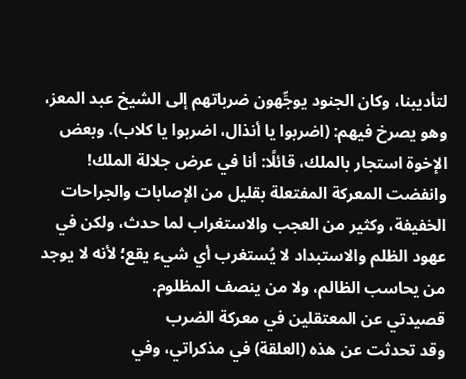لتأديبنا، وكان الجنود يوجِّهون ضرباتهم إلى الشيخ عبد المعز، وهو يصرخ فيهم: (اضربوا يا أنذال، اضربوا يا كلاب). وبعض الإخوة استجار بالملك، قائلًا: أنا في عرض جلالة الملك!
وانفضت المعركة المفتعلة بقليل من الإصابات والجراحات الخفيفة، وكثير من العجب والاستغراب لما حدث، ولكن في عهود الظلم والاستبداد لا يُستغرب أي شيء يقع؛ لأنه لا يوجد من يحاسب الظالم، ولا من ينصف المظلوم.
قصيدتي عن المعتقلين في معركة الضرب
وقد تحدثت عن هذه (العلقة) في مذكراتي، وفي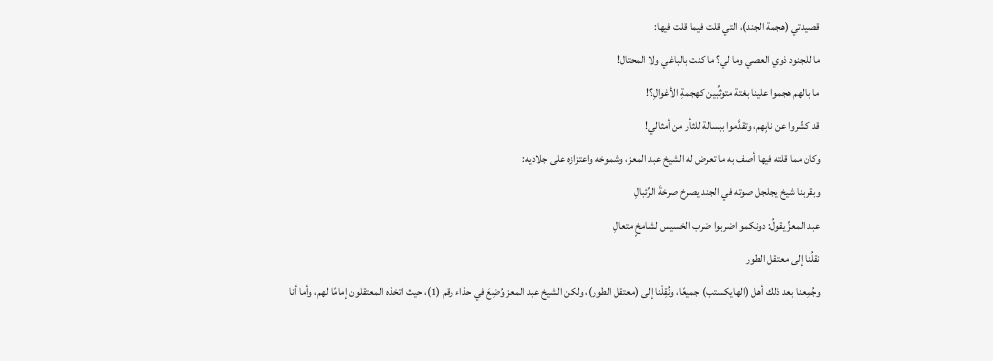قصيدتي (هجمة الجند)، التي قلت فيما قلت فيها:
ما للجنود ذوي العصي وما لي؟ ما كنت بالباغي ولا المحتال!
ما بالهم هجموا علينا بغتة متوثِّبين كهجمةِ الأغوالِ؟!
قد كشّروا عن نابِهم، وتقدَّموا ببسالة للثأر من أمثالي!
وكان مما قلته فيها أصف به ما تعرض له الشيخ عبد المعز، وشموخه واعتزازه على جلاديه:
وبقربنا شيخ يجلجل صوته في الجند يصرخ صرخةَ الرِّئبالِ
عبد المعزِّ يقولُ: دونكمو اضربوا ضرب الخسيس لشامخٍ متعالِ
نقلُنا إلى معتقل الطور
وجُمِعنا بعد ذلك أهل (الهايكستب) جميعًا، ونُقِلْنا إلى (معتقل الطور)، ولكن الشيخ عبد المعز وُضِعَ في حذاء رقم (1)، حيث اتخذه المعتقلون إمامًا لهم، وأما أنا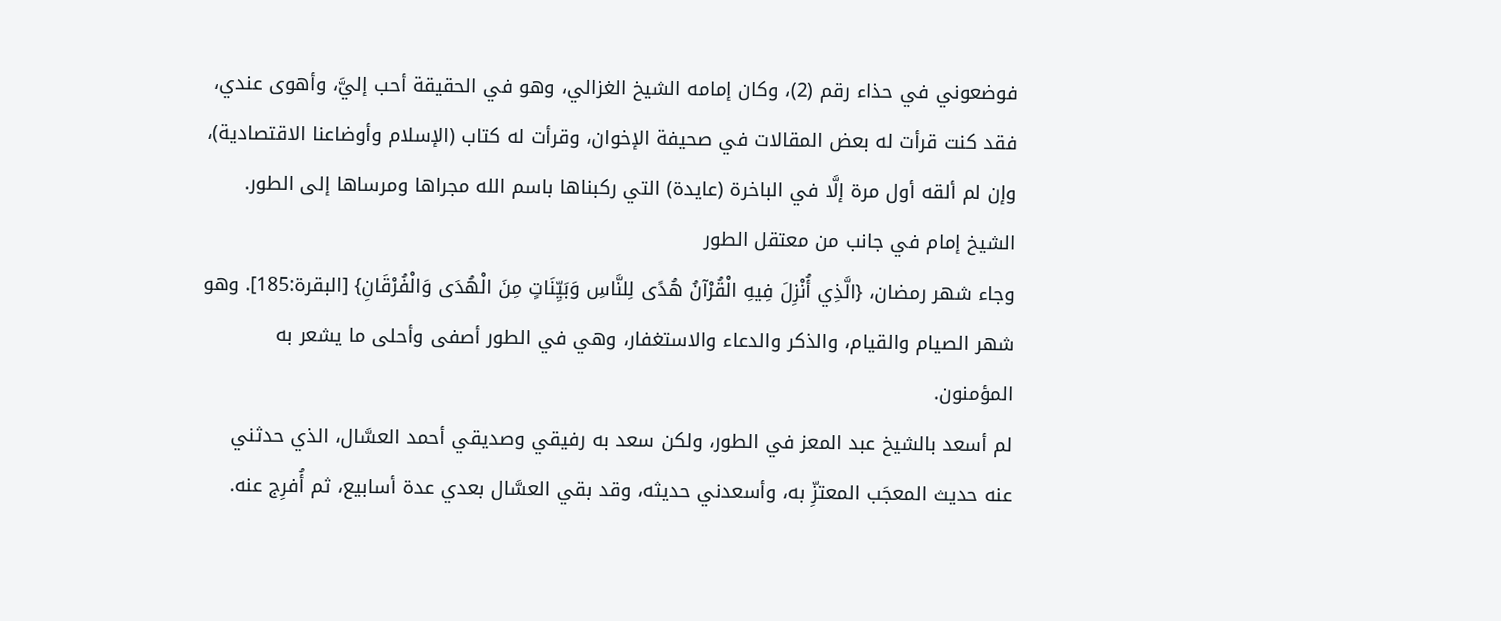فوضعوني في حذاء رقم (2)، وكان إمامه الشيخ الغزالي، وهو في الحقيقة أحب إليَّ، وأهوى عندي، فقد كنت قرأت له بعض المقالات في صحيفة الإخوان، وقرأت له كتاب (الإسلام وأوضاعنا الاقتصادية)، وإن لم ألقه أول مرة إلَّا في الباخرة (عايدة) التي ركبناها باسم الله مجراها ومرساها إلى الطور.
الشيخ إمام في جانب من معتقل الطور
وجاء شهر رمضان، {الَّذِي أُنْزِلَ فِيهِ الْقُرْآنُ هُدًى لِلنَّاسِ وَبَيِّنَاتٍ مِنَ الْهُدَى وَالْفُرْقَانِ} [البقرة:185]. وهو شهر الصيام والقيام، والذكر والدعاء والاستغفار، وهي في الطور أصفى وأحلى ما يشعر به المؤمنون.
لم أسعد بالشيخ عبد المعز في الطور، ولكن سعد به رفيقي وصديقي أحمد العسَّال، الذي حدثني عنه حديث المعجَب المعتزِّ به، وأسعدني حديثه، وقد بقي العسَّال بعدي عدة أسابيع، ثم أُفرِج عنه.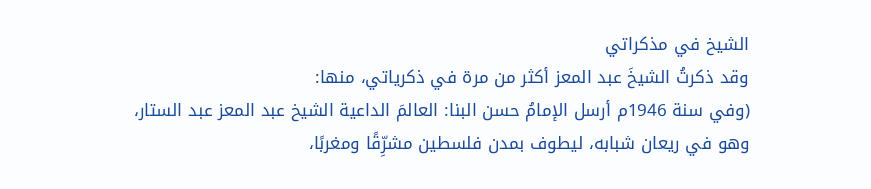الشيخ في مذكراتي
وقد ذكرتُ الشيخَ عبد المعز أكثر من مرة في ذكرياتي، منها:
(وفي سنة 1946م أرسل الإمامُ حسن البنا: العالمَ الداعية الشيخ عبد المعز عبد الستار، وهو في ريعان شبابه، ليطوف بمدن فلسطين مشرِّقًا ومغربًا،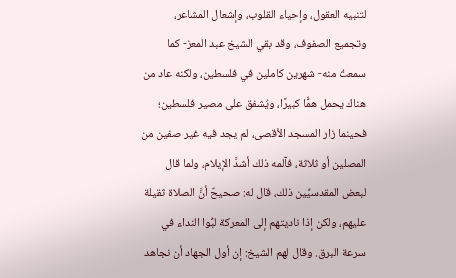لتنبيه العقول، وإحياء القلوب، وإشعال المشاعر، وتجميع الصفوف، وقد بقي الشيخ عبد المعز- كما سمعتُ منه- شهرين كاملين في فلسطين، ولكنه عاد من هناك يحمل همًّا كبيرًا، ويُشفق على مصير فلسطين؛ فحينما زار المسجد الأقصى، لم يجد فيه غير صفين من المصلين أو ثلاثة، فآلمه ذلك أشدَّ الإيلام، ولما قال لبعض المقدسيِّين ذلك، قال له: صحيحٌ أنَّ الصلاة ثقيلة عليهم، ولكن إذا ناديتهم إلى المعركة لبُّوا النداء في سرعة البرق. وقال لهم الشيخ: إن أول الجهاد أن نجاهد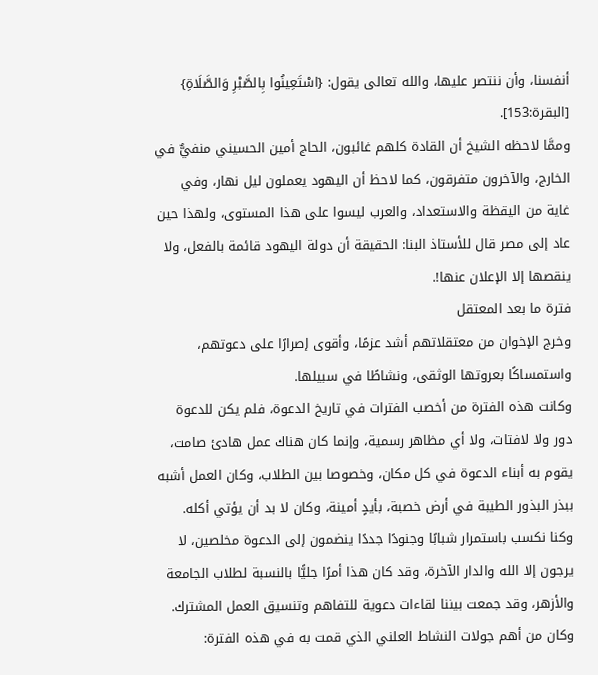أنفسنا، وأن ننتصر عليها، والله تعالى يقول: {اسْتَعِينُوا بِالصَّبْرِ وَالصَّلَاةِ} [البقرة:153].
وممَّا لاحظه الشيخ أن القادة كلهم غائبون، الحاج أمين الحسيني منفيٌّ في الخارج، والآخرون متفرقون، كما لاحظ أن اليهود يعملون ليل نهار، وفي غاية من اليقظة والاستعداد، والعرب ليسوا على هذا المستوى، ولهذا حين عاد إلى مصر قال للأستاذ البنا: الحقيقة أن دولة اليهود قائمة بالفعل، ولا ينقصها إلا الإعلان عنها!.
فترة ما بعد المعتقل
وخرج الإخوان من معتقلاتهم أشد عزمًا، وأقوى إصرارًا على دعوتهم، واستمساكًا بعروتها الوثقى، ونشاطًا في سبيلها.
وكانت هذه الفترة من أخصب الفترات في تاريخ الدعوة، فلم يكن للدعوة دور ولا لافتات، ولا أي مظاهر رسمية، وإنما كان هناك عمل هادئ صامت، يقوم به أبناء الدعوة في كل مكان، وخصوصا بين الطلاب، وكان العمل أشبه ببذر البذور الطيبة في أرض خصبة، بأيدٍ أمينة، وكان لا بد أن يؤتي أكله.
وكنا نكسب باستمرار شبابًا وجنودًا جددًا ينضمون إلى الدعوة مخلصين، لا يرجون إلا الله والدار الآخرة، وقد كان هذا أمرًا جليًّا بالنسبة لطلاب الجامعة والأزهر، وقد جمعت بيننا لقاءات دعوية للتفاهم وتنسيق العمل المشترك.
وكان من أهم جولات النشاط العلني الذي قمت به في هذه الفترة: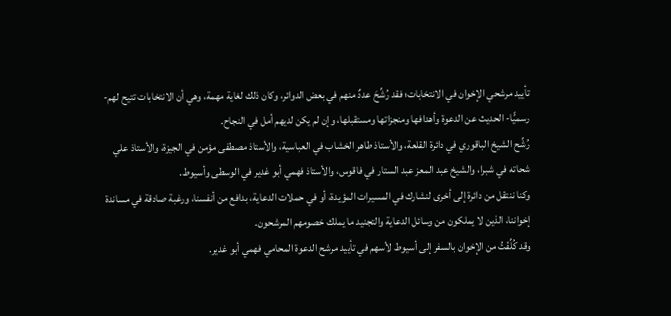تأييد مرشحي الإخوان في الانتخابات؛ فقد رُشِّحَ عددٌ منهم في بعض الدوائر، وكان ذلك لغاية مهمة، وهي أن الانتخابات تتيح لهم- رسميًّا- الحديث عن الدعوة وأهدافها ومنجزاتها ومستقبلها، وإن لم يكن لديهم أمل في النجاح.
رُشِّح الشيخ الباقوري في دائرة القلعة، والأستاذ طاهر الخشاب في العباسية، والأستاذ مصطفى مؤمن في الجيزة، والأستاذ علي شحاته في شبرا، والشيخ عبد المعز عبد الستار في فاقوس، والأستاذ فهمي أبو غدير في الوسطى وأسيوط.
وكنا ننتقل من دائرة إلى أخرى لنشارك في المسيرات المؤيدة، أو في حملات الدعاية، بدافع من أنفسنا، ورغبة صادقة في مساندة إخواننا، الذين لا يملكون من وسائل الدعاية والتجنيد ما يملك خصومهم المرشحون.
وقد كُلِّفْتُ من الإخوان بالسفر إلى أسيوط لأسهم في تأييد مرشح الدعوة المحامي فهمي أبو غدير.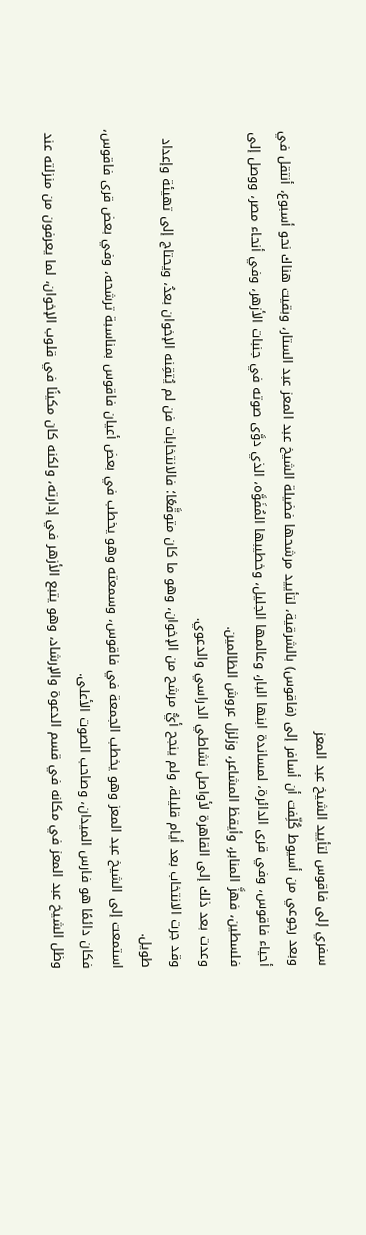سفري إلى فاقوس لتأييد الشيخ عبد المعز
وبعد رجوعي من أسيوط كُلِّفت أن أسافر إلى (فاقوس) بالشرقية، لتأييد مرشحها فضيلة الشيخ عبد المعز عبد الستار، وبقيت هناك نحو أسبوع، أنتقل في أحياء فاقوس، وفي قرى الدائرة، لمساندة ابنها البار، وعالمها الجليل، وخطيبها المُفَوَّه، الذي دوَّى صوته في جنبات الأزهر، وفي أنحاء مصر، ووصل إلى فلسطين، فهزَّ المنابر، وأيقظ المشاعر، وزلزل عروش الظالمين.
وعدت بعد ذلك إلى القاهرة لأواصل نشاطي الدراسي والدعوي.
وقد جرت الانتخاب بعد أيام قليلة، ولم ينجح أيُّ مرشح من الإخوان، وهو ما كان متوقَّعًا؛ فالانتخابات فن لم يُتقِنه الإخوان بعدُ، ويحتاج إلى تهيئة وإعداد طويل.
استمعت إلى الشيخ عبد المعز وهو يخطب الجمعة في فاقوس، وسمعته وهو يخطب في بعض أعيان فاقوس بمناسبة ترشحه، وفي بعض قرى فاقوس، فكان دائمًا هو فارس الميدان، وصاحب الصوت الأعلى.
وظل الشيخ عبد المعز في مكانه في قسم الدعوة والإرشاد، وهو يتبع الأزهر في إدارته، ولكنه كان مكينًا في قلوب الإخوان، لما يعرفون من منزلته عند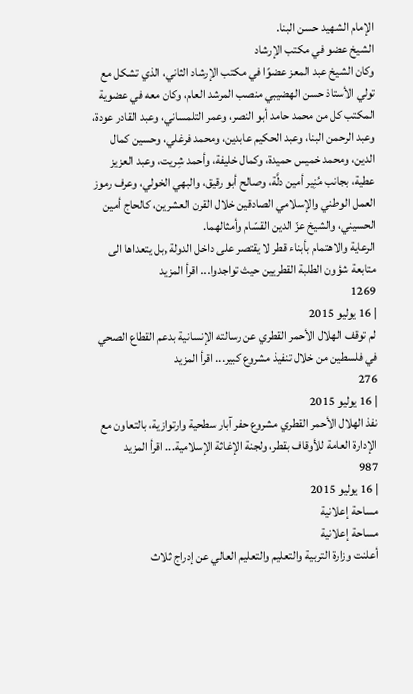الإمام الشهيد حسن البنا.
الشيخ عضو في مكتب الإرشاد
وكان الشيخ عبد المعز عضوًا في مكتب الإرشاد الثاني، الذي تشكل مع تولي الأستاذ حسن الهضيبي منصب المرشد العام، وكان معه في عضوية المكتب كل من محمد حامد أبو النصر، وعمر التلمساني، وعبد القادر عودة، وعبد الرحمن البنا، وعبد الحكيم عابدين، ومحمد فرغلي، وحسين كمال الدين، ومحمد خميس حميدة، وكمال خليفة، وأحمد شِريت، وعبد العزيز عطية، بجانب مُنِير أمين دلَّة، وصالح أبو رقيق، والبهي الخولي، وعرف رموز العمل الوطني والإسلامي الصادقين خلال القرن العشرين، كالحاج أمين الحسيني، والشيخ عزّ الدين القسّام وأمثالهما.
الرعاية والاهتمام بأبناء قطر لا يقتصر على داخل الدولة ,بل يتعداها الى متابعة شؤون الطلبة القطريين حيث تواجدوا... اقرأ المزيد
1269
| 16 يوليو 2015
لم توقف الهلال الأحمر القطري عن رسالته الإنسانية بدعم القطاع الصحي في فلسطين من خلال تنفيذ مشروع كبير... اقرأ المزيد
276
| 16 يوليو 2015
نفذ الهلال الأحمر القطري مشروع حفر آبار سطحية وارتوازية، بالتعاون مع الإدارة العامة للأوقاف بقطر، ولجنة الإغاثة الإسلامية... اقرأ المزيد
987
| 16 يوليو 2015
مساحة إعلانية
مساحة إعلانية
أعلنت وزارة التربية والتعليم والتعليم العالي عن إدراج ثلاث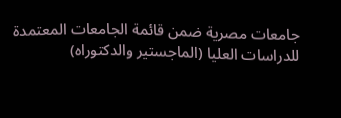جامعات مصرية ضمن قائمة الجامعات المعتمدة للدراسات العليا (الماجستير والدكتوراه)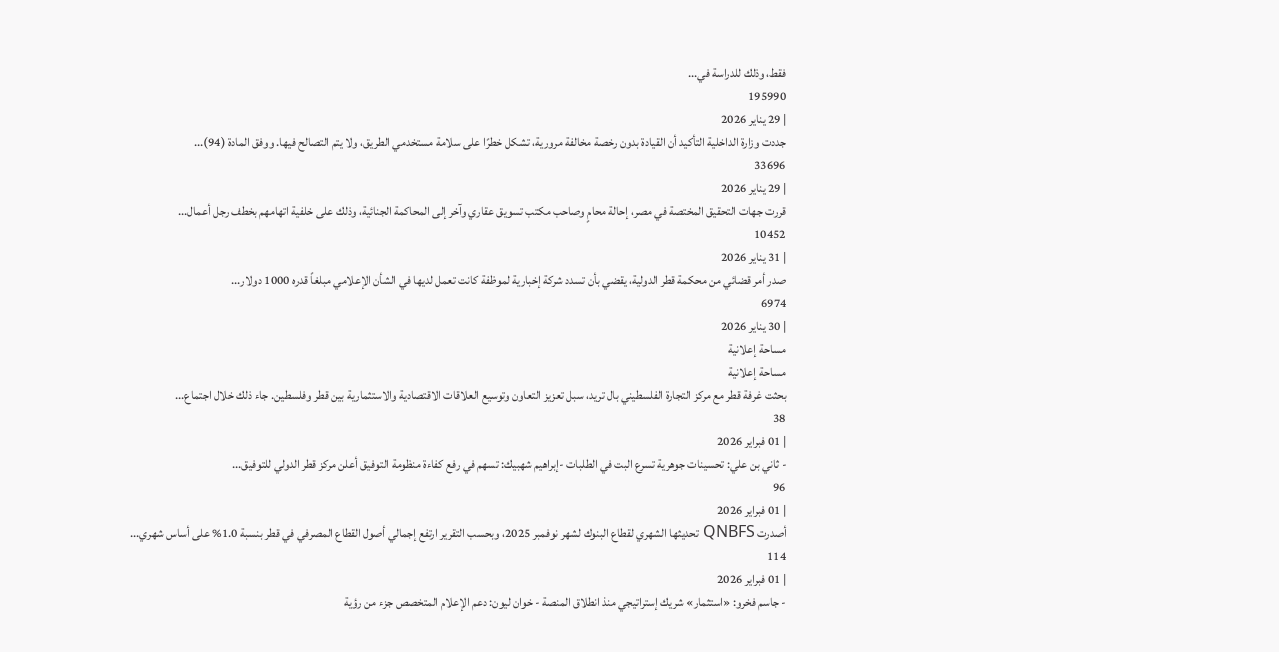فقط، وذلك للدراسة في...
195990
| 29 يناير 2026
جددت وزارة الداخلية التأكيد أن القيادة بدون رخصة مخالفة مرورية، تشكل خطرًا على سلامة مستخدمي الطريق، ولا يتم التصالح فيها. ووفق المادة (94)...
33696
| 29 يناير 2026
قررت جهات التحقيق المختصة في مصر، إحالة محامٍ وصاحب مكتب تسويق عقاري وآخر إلى المحاكمة الجنائية، وذلك على خلفية اتهامهم بخطف رجل أعمال...
10452
| 31 يناير 2026
صدر أمر قضائي من محكمة قطر الدولية، يقضي بأن تسدد شركة إخبارية لموظفة كانت تعمل لديها في الشأن الإعلامي مبلغاً قدره 1000 دولار...
6974
| 30 يناير 2026
مساحة إعلانية
مساحة إعلانية
بحثت غرفة قطر مع مركز التجارة الفلسطيني بال تريد، سبل تعزيز التعاون وتوسيع العلاقات الاقتصادية والاستثمارية بين قطر وفلسطين. جاء ذلك خلال اجتماع...
38
| 01 فبراير 2026
- ثاني بن علي: تحسينات جوهرية تسرع البت في الطلبات -إبراهيم شهبيك: تسهم في رفع كفاءة منظومة التوفيق أعلن مركز قطر الدولي للتوفيق...
96
| 01 فبراير 2026
أصدرت QNBFS تحديثها الشهري لقطاع البنوك لشهر نوفمبر 2025، وبحسب التقرير ارتفع إجمالي أصول القطاع المصرفي في قطر بنسبة 1.0% على أساس شهري...
114
| 01 فبراير 2026
- جاسم فخرو: «استثمار» شريك إستراتيجي منذ انطلاق المنصة - خوان ليون: دعم الإعلام المتخصص جزء من رؤية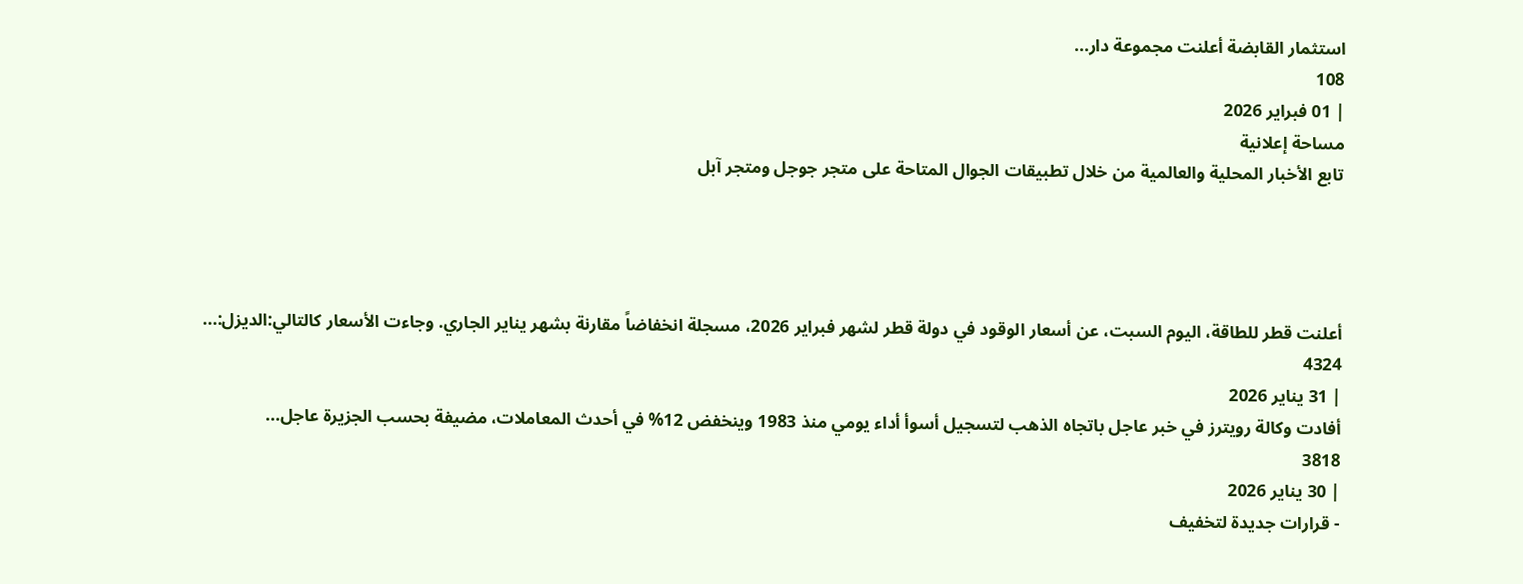استثمار القابضة أعلنت مجموعة دار...
108
| 01 فبراير 2026
مساحة إعلانية
تابع الأخبار المحلية والعالمية من خلال تطبيقات الجوال المتاحة على متجر جوجل ومتجر آبل




أعلنت قطر للطاقة، اليوم السبت، عن أسعار الوقود في دولة قطر لشهر فبراير 2026، مسجلة انخفاضاً مقارنة بشهر يناير الجاري. وجاءت الأسعار كالتالي:الديزل:...
4324
| 31 يناير 2026
أفادت وكالة رويترز في خبر عاجل باتجاه الذهب لتسجيل أسوأ أداء يومي منذ 1983 وينخفض 12% في أحدث المعاملات، مضيفة بحسب الجزيرة عاجل...
3818
| 30 يناير 2026
- قرارات جديدة لتخفيف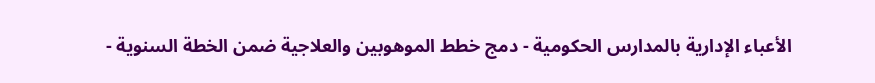الأعباء الإدارية بالمدارس الحكومية - دمج خطط الموهوبين والعلاجية ضمن الخطة السنوية -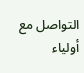التواصل مع أولياء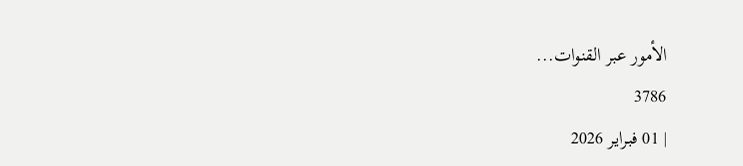الأمور عبر القنوات...
3786
| 01 فبراير 2026